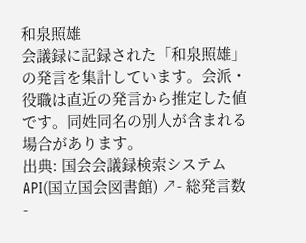和泉照雄
会議録に記録された「和泉照雄」の発言を集計しています。会派・役職は直近の発言から推定した値です。同姓同名の別人が含まれる場合があります。
出典: 国会会議録検索システム API(国立国会図書館) ↗- 総発言数
-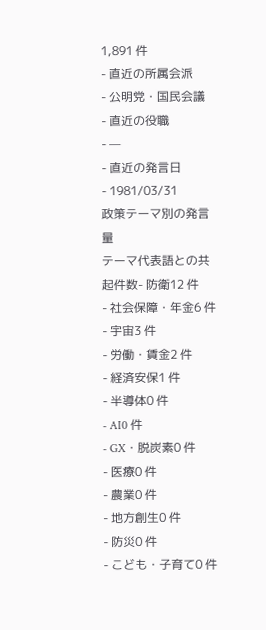1,891 件
- 直近の所属会派
- 公明党・国民会議
- 直近の役職
- —
- 直近の発言日
- 1981/03/31
政策テーマ別の発言量
テーマ代表語との共起件数- 防衛12 件
- 社会保障・年金6 件
- 宇宙3 件
- 労働・賃金2 件
- 経済安保1 件
- 半導体0 件
- AI0 件
- GX・脱炭素0 件
- 医療0 件
- 農業0 件
- 地方創生0 件
- 防災0 件
- こども・子育て0 件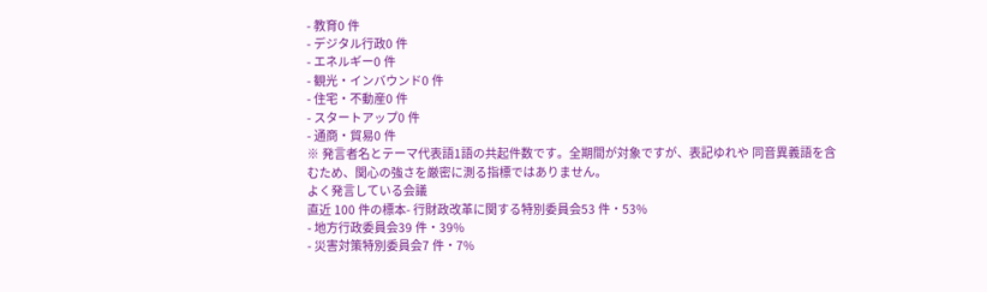- 教育0 件
- デジタル行政0 件
- エネルギー0 件
- 観光・インバウンド0 件
- 住宅・不動産0 件
- スタートアップ0 件
- 通商・貿易0 件
※ 発言者名とテーマ代表語1語の共起件数です。全期間が対象ですが、表記ゆれや 同音異義語を含むため、関心の強さを厳密に測る指標ではありません。
よく発言している会議
直近 100 件の標本- 行財政改革に関する特別委員会53 件・53%
- 地方行政委員会39 件・39%
- 災害対策特別委員会7 件・7%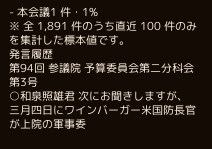- 本会議1 件・1%
※ 全 1,891 件のうち直近 100 件のみを集計した標本値です。
発言履歴
第94回 参議院 予算委員会第二分科会 第3号
○和泉照雄君 次にお聞きしますが、三月四日にワインバーガー米国防長官が上院の軍事委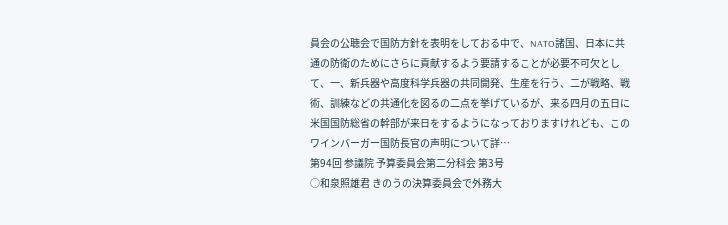員会の公聴会で国防方針を表明をしておる中で、NATO諸国、日本に共通の防衛のためにさらに貢献するよう要請することが必要不可欠として、一、新兵器や高度科学兵器の共同開発、生産を行う、二が戦略、戦術、訓練などの共通化を図るの二点を挙げているが、来る四月の五日に米国国防総省の幹部が来日をするようになっておりますけれども、このワインバーガー国防長官の声明について詳…
第94回 参議院 予算委員会第二分科会 第3号
○和泉照雄君 きのうの決算委員会で外務大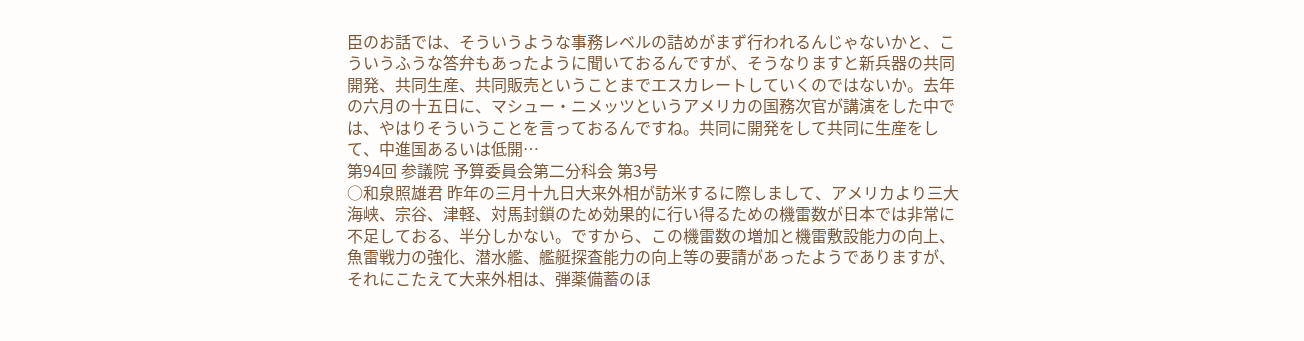臣のお話では、そういうような事務レベルの詰めがまず行われるんじゃないかと、こういうふうな答弁もあったように聞いておるんですが、そうなりますと新兵器の共同開発、共同生産、共同販売ということまでエスカレートしていくのではないか。去年の六月の十五日に、マシュー・ニメッツというアメリカの国務次官が講演をした中では、やはりそういうことを言っておるんですね。共同に開発をして共同に生産をして、中進国あるいは低開…
第94回 参議院 予算委員会第二分科会 第3号
○和泉照雄君 昨年の三月十九日大来外相が訪米するに際しまして、アメリカより三大海峡、宗谷、津軽、対馬封鎖のため効果的に行い得るための機雷数が日本では非常に不足しておる、半分しかない。ですから、この機雷数の増加と機雷敷設能力の向上、魚雷戦力の強化、潜水艦、艦艇探査能力の向上等の要請があったようでありますが、それにこたえて大来外相は、弾薬備蓄のほ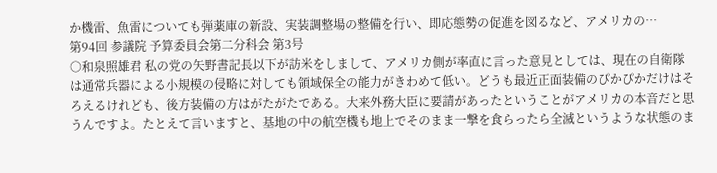か機雷、魚雷についても弾薬庫の新設、実装調整場の整備を行い、即応態勢の促進を図るなど、アメリカの…
第94回 参議院 予算委員会第二分科会 第3号
○和泉照雄君 私の党の矢野書記長以下が訪米をしまして、アメリカ側が率直に言った意見としては、現在の自衛隊は通常兵器による小規模の侵略に対しても領域保全の能力がきわめて低い。どうも最近正面装備のぴかぴかだけはそろえるけれども、後方装備の方はがたがたである。大来外務大臣に要請があったということがアメリカの本音だと思うんですよ。たとえて言いますと、基地の中の航空機も地上でそのまま一撃を食らったら全滅というような状態のま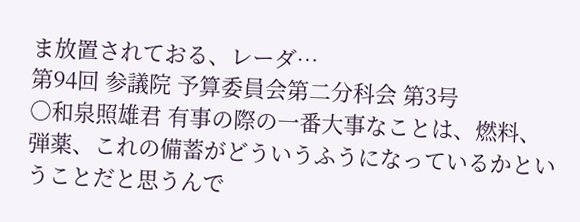ま放置されておる、レーダ…
第94回 参議院 予算委員会第二分科会 第3号
○和泉照雄君 有事の際の一番大事なことは、燃料、弾薬、これの備蓄がどういうふうになっているかということだと思うんで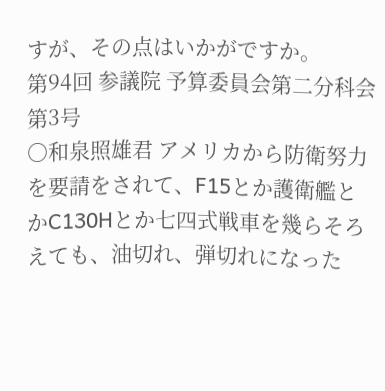すが、その点はいかがですか。
第94回 参議院 予算委員会第二分科会 第3号
○和泉照雄君 アメリカから防衛努力を要請をされて、F15とか護衛艦とかC130Hとか七四式戦車を幾らそろえても、油切れ、弾切れになった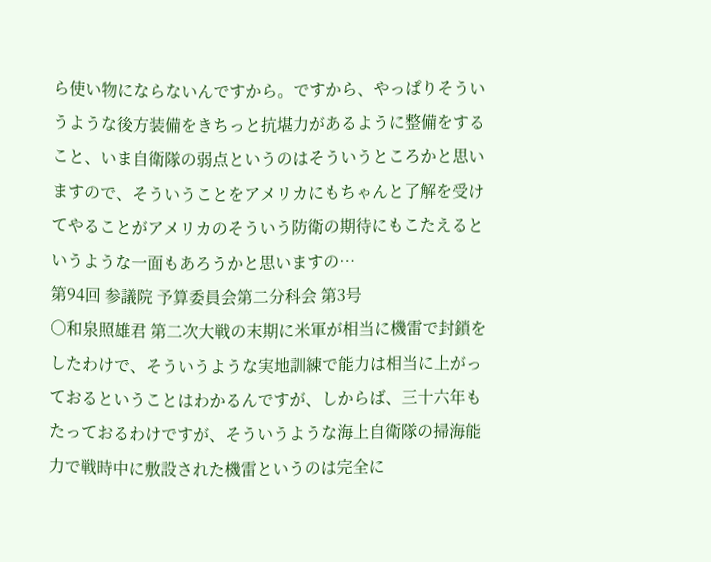ら使い物にならないんですから。ですから、やっぱりそういうような後方装備をきちっと抗堪力があるように整備をすること、いま自衛隊の弱点というのはそういうところかと思いますので、そういうことをアメリカにもちゃんと了解を受けてやることがアメリカのそういう防衛の期待にもこたえるというような一面もあろうかと思いますの…
第94回 参議院 予算委員会第二分科会 第3号
○和泉照雄君 第二次大戦の末期に米軍が相当に機雷で封鎖をしたわけで、そういうような実地訓練で能力は相当に上がっておるということはわかるんですが、しからば、三十六年もたっておるわけですが、そういうような海上自衛隊の掃海能力で戦時中に敷設された機雷というのは完全に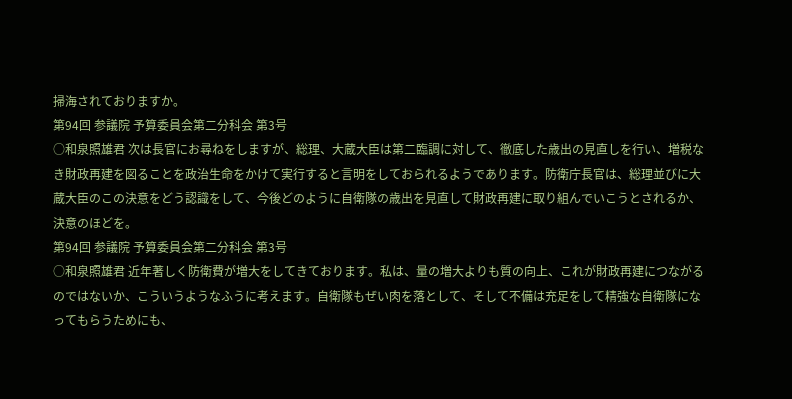掃海されておりますか。
第94回 参議院 予算委員会第二分科会 第3号
○和泉照雄君 次は長官にお尋ねをしますが、総理、大蔵大臣は第二臨調に対して、徹底した歳出の見直しを行い、増税なき財政再建を図ることを政治生命をかけて実行すると言明をしておられるようであります。防衛庁長官は、総理並びに大蔵大臣のこの決意をどう認識をして、今後どのように自衛隊の歳出を見直して財政再建に取り組んでいこうとされるか、決意のほどを。
第94回 参議院 予算委員会第二分科会 第3号
○和泉照雄君 近年著しく防衛費が増大をしてきております。私は、量の増大よりも質の向上、これが財政再建につながるのではないか、こういうようなふうに考えます。自衛隊もぜい肉を落として、そして不備は充足をして精強な自衛隊になってもらうためにも、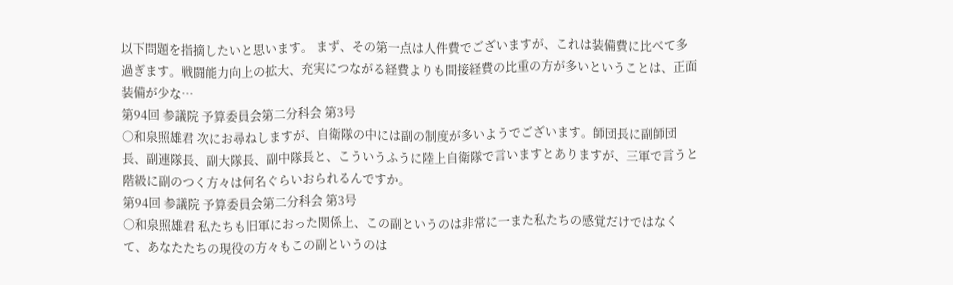以下問題を指摘したいと思います。 まず、その第一点は人件費でございますが、これは装備費に比べて多過ぎます。戦闘能力向上の拡大、充実につながる経費よりも間接経費の比重の方が多いということは、正面装備が少な…
第94回 参議院 予算委員会第二分科会 第3号
○和泉照雄君 次にお尋ねしますが、自衛隊の中には副の制度が多いようでございます。師団長に副師団長、副連隊長、副大隊長、副中隊長と、こういうふうに陸上自衛隊で言いますとありますが、三軍で言うと階級に副のつく方々は何名ぐらいおられるんですか。
第94回 参議院 予算委員会第二分科会 第3号
○和泉照雄君 私たちも旧軍におった関係上、この副というのは非常に一また私たちの感覚だけではなくて、あなたたちの現役の方々もこの副というのは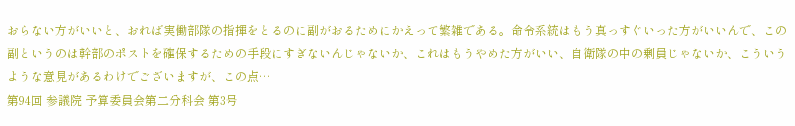おらない方がいいと、おれば実働部隊の指揮をとるのに副がおるためにかえって繁雑である。命令系統はもう真っすぐいった方がいいんで、この副というのは幹部のポストを確保するための手段にすぎないんじゃないか、これはもうやめた方がいい、自衛隊の中の剰員じゃないか、こういうような意見があるわけでございますが、この点…
第94回 参議院 予算委員会第二分科会 第3号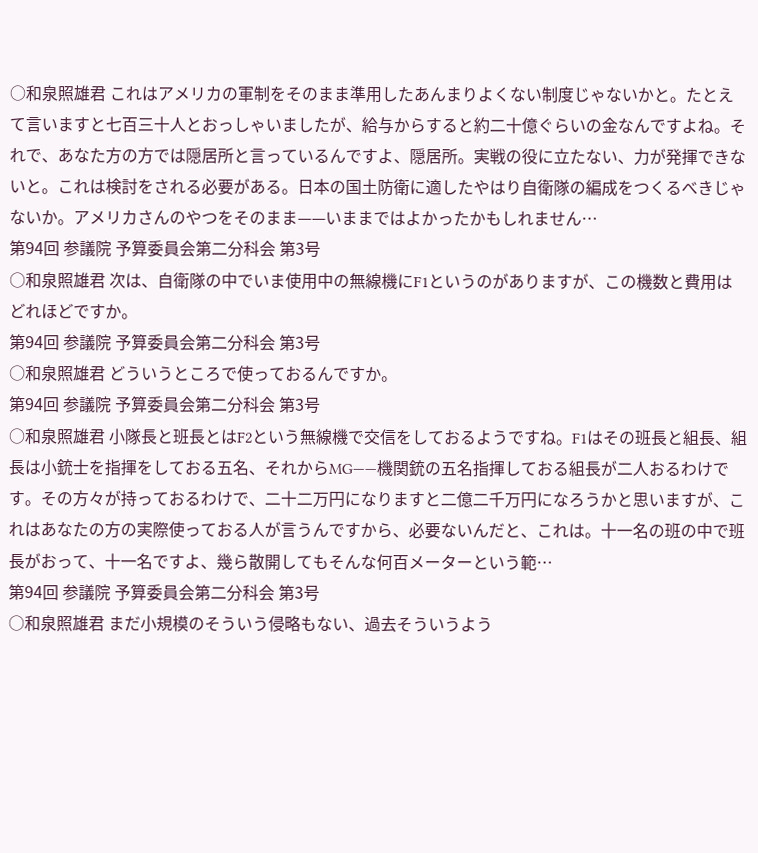○和泉照雄君 これはアメリカの軍制をそのまま準用したあんまりよくない制度じゃないかと。たとえて言いますと七百三十人とおっしゃいましたが、給与からすると約二十億ぐらいの金なんですよね。それで、あなた方の方では隠居所と言っているんですよ、隠居所。実戦の役に立たない、力が発揮できないと。これは検討をされる必要がある。日本の国土防衛に適したやはり自衛隊の編成をつくるべきじゃないか。アメリカさんのやつをそのまま——いままではよかったかもしれません…
第94回 参議院 予算委員会第二分科会 第3号
○和泉照雄君 次は、自衛隊の中でいま使用中の無線機にF1というのがありますが、この機数と費用はどれほどですか。
第94回 参議院 予算委員会第二分科会 第3号
○和泉照雄君 どういうところで使っておるんですか。
第94回 参議院 予算委員会第二分科会 第3号
○和泉照雄君 小隊長と班長とはF2という無線機で交信をしておるようですね。F1はその班長と組長、組長は小銃士を指揮をしておる五名、それからMG——機関銃の五名指揮しておる組長が二人おるわけです。その方々が持っておるわけで、二十二万円になりますと二億二千万円になろうかと思いますが、これはあなたの方の実際使っておる人が言うんですから、必要ないんだと、これは。十一名の班の中で班長がおって、十一名ですよ、幾ら散開してもそんな何百メーターという範…
第94回 参議院 予算委員会第二分科会 第3号
○和泉照雄君 まだ小規模のそういう侵略もない、過去そういうよう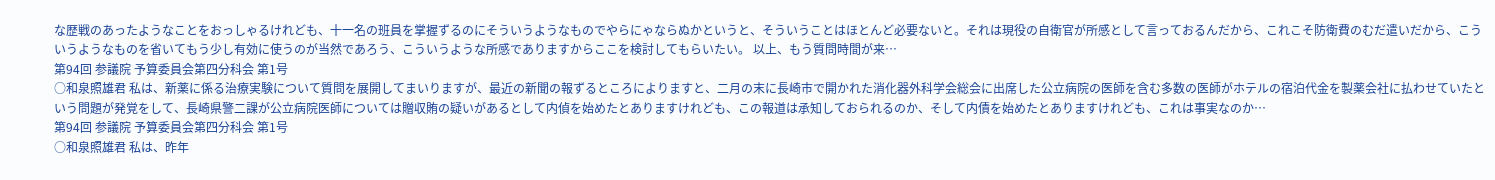な歴戦のあったようなことをおっしゃるけれども、十一名の班員を掌握ずるのにそういうようなものでやらにゃならぬかというと、そういうことはほとんど必要ないと。それは現役の自衛官が所感として言っておるんだから、これこそ防衛費のむだ遣いだから、こういうようなものを省いてもう少し有効に使うのが当然であろう、こういうような所感でありますからここを検討してもらいたい。 以上、もう質問時間が来…
第94回 参議院 予算委員会第四分科会 第1号
○和泉照雄君 私は、新薬に係る治療実験について質問を展開してまいりますが、最近の新聞の報ずるところによりますと、二月の末に長崎市で開かれた消化器外科学会総会に出席した公立病院の医師を含む多数の医師がホテルの宿泊代金を製薬会社に払わせていたという問題が発覚をして、長崎県警二課が公立病院医師については贈収賄の疑いがあるとして内偵を始めたとありますけれども、この報道は承知しておられるのか、そして内債を始めたとありますけれども、これは事実なのか…
第94回 参議院 予算委員会第四分科会 第1号
○和泉照雄君 私は、昨年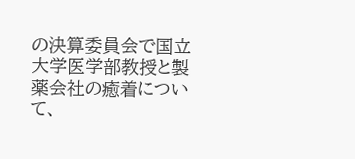の決算委員会で国立大学医学部教授と製薬会社の癒着について、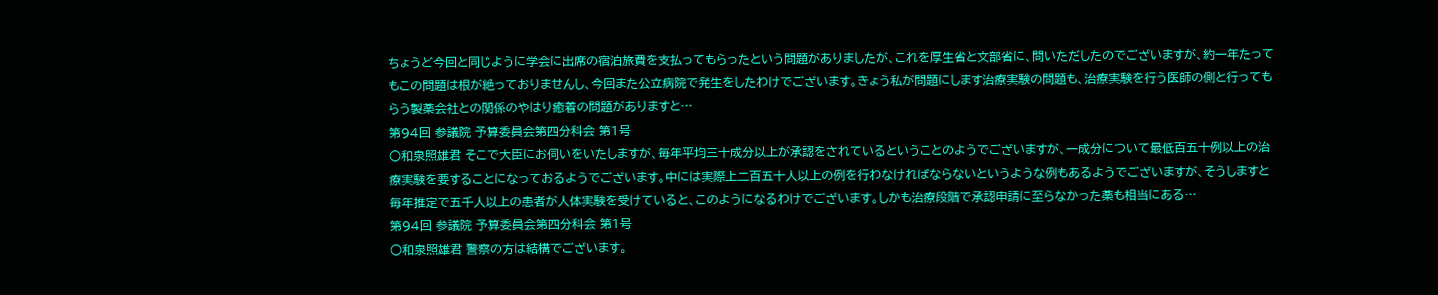ちょうど今回と同じように学会に出席の宿泊旅費を支払ってもらったという問題がありましたが、これを厚生省と文部省に、問いただしたのでございますが、約一年たってもこの問題は根が絶っておりませんし、今回また公立病院で発生をしたわけでございます。きょう私が問題にします治療実験の問題も、治療実験を行う医師の側と行ってもらう製薬会社との関係のやはり癒着の問題がありますと…
第94回 参議院 予算委員会第四分科会 第1号
○和泉照雄君 そこで大臣にお伺いをいたしますが、毎年平均三十成分以上が承認をされているということのようでございますが、一成分について最低百五十例以上の治療実験を要することになっておるようでございます。中には実際上二百五十人以上の例を行わなければならないというような例もあるようでございますが、そうしますと毎年推定で五千人以上の患者が人体実験を受けていると、このようになるわけでございます。しかも治療段階で承認申請に至らなかった薬も相当にある…
第94回 参議院 予算委員会第四分科会 第1号
○和泉照雄君 警察の方は結構でございます。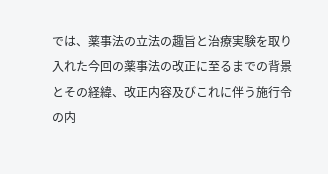では、薬事法の立法の趣旨と治療実験を取り入れた今回の薬事法の改正に至るまでの背景とその経緯、改正内容及びこれに伴う施行令の内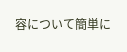容について簡単に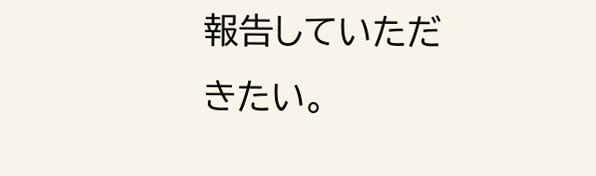報告していただきたい。